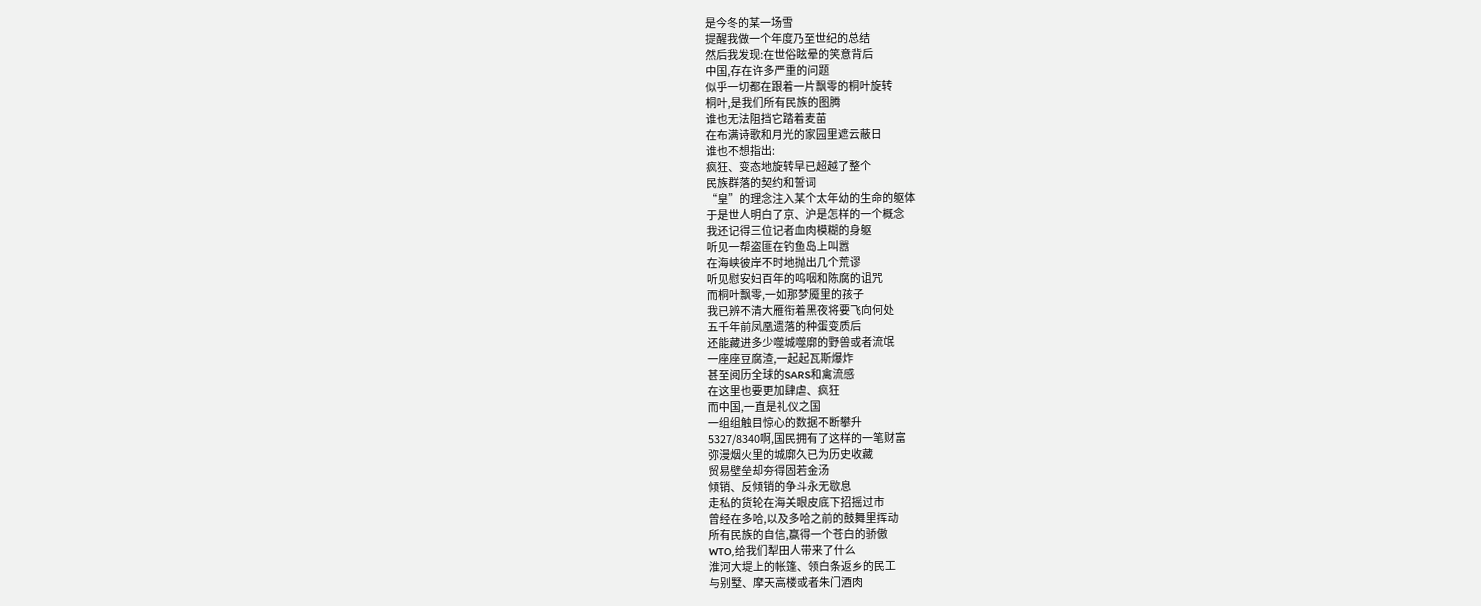是今冬的某一场雪
提醒我做一个年度乃至世纪的总结
然后我发现:在世俗眩晕的笑意背后
中国,存在许多严重的问题
似乎一切都在跟着一片飘零的桐叶旋转
桐叶,是我们所有民族的图腾
谁也无法阻挡它踏着麦苗
在布满诗歌和月光的家园里遮云蔽日
谁也不想指出:
疯狂、变态地旋转早已超越了整个
民族群落的契约和誓词
“皇”的理念注入某个太年幼的生命的躯体
于是世人明白了京、沪是怎样的一个概念
我还记得三位记者血肉模糊的身躯
听见一帮盗匪在钓鱼岛上叫嚣
在海峡彼岸不时地抛出几个荒谬
听见慰安妇百年的呜咽和陈腐的诅咒
而桐叶飘零,一如那梦魇里的孩子
我已辨不清大雁衔着黑夜将要飞向何处
五千年前凤凰遗落的种蛋变质后
还能藏进多少噬城噬廓的野兽或者流氓
一座座豆腐渣,一起起瓦斯爆炸
甚至阅历全球的SARS和禽流感
在这里也要更加肆虐、疯狂
而中国,一直是礼仪之国
一组组触目惊心的数据不断攀升
5327/8340啊,国民拥有了这样的一笔财富
弥漫烟火里的城廓久已为历史收藏
贸易壁垒却夯得固若金汤
倾销、反倾销的争斗永无歇息
走私的货轮在海关眼皮底下招摇过市
曾经在多哈,以及多哈之前的鼓舞里挥动
所有民族的自信,赢得一个苍白的骄傲
WTO,给我们犁田人带来了什么
淮河大堤上的帐篷、领白条返乡的民工
与别墅、摩天高楼或者朱门酒肉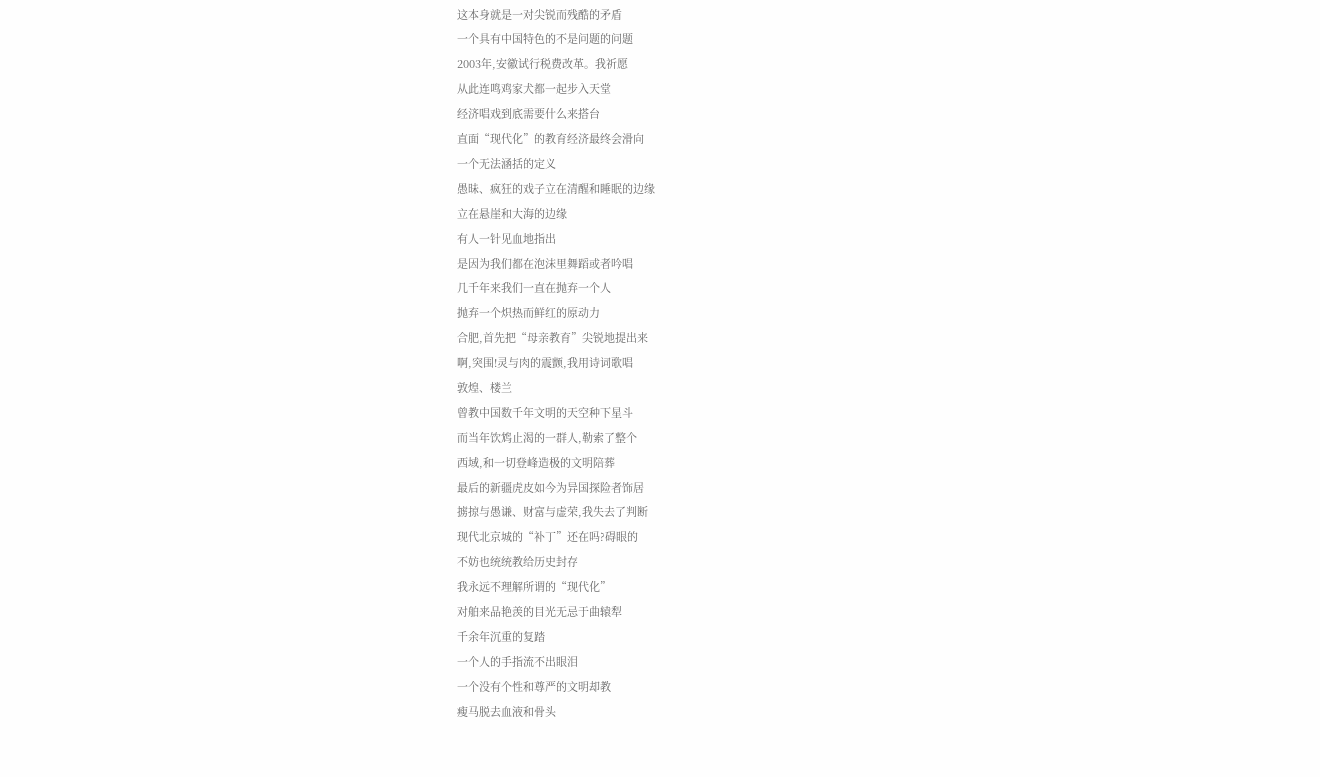这本身就是一对尖锐而残酷的矛盾
一个具有中国特色的不是问题的问题
2003年,安徽试行税费改革。我祈愿
从此连鸣鸡家犬都一起步入天堂
经济唱戏到底需要什么来搭台
直面“现代化”的教育经济最终会滑向
一个无法涵括的定义
愚昧、疯狂的戏子立在清醒和睡眠的边缘
立在悬崖和大海的边缘
有人一针见血地指出
是因为我们都在泡沫里舞蹈或者吟唱
几千年来我们一直在抛弃一个人
抛弃一个炽热而鲜红的原动力
合肥,首先把“母亲教育”尖锐地提出来
啊,突围!灵与肉的震颤,我用诗词歌唱
敦煌、楼兰
曾教中国数千年文明的天空种下星斗
而当年饮鸩止渴的一群人,勒索了整个
西域,和一切登峰造极的文明陪葬
最后的新疆虎皮如今为异国探险者饰居
掳掠与愚谦、财富与虚荣,我失去了判断
现代北京城的“补丁”还在吗?碍眼的
不妨也统统教给历史封存
我永远不理解所谓的“现代化”
对舶来品艳羡的目光无忌于曲辕犁
千余年沉重的复踏
一个人的手指流不出眼泪
一个没有个性和尊严的文明却教
瘦马脱去血液和骨头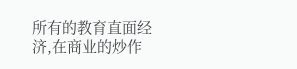所有的教育直面经济,在商业的炒作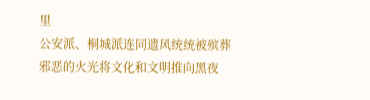里
公安派、桐城派连同遗风统统被殡葬
邪恶的火光将文化和文明推向黑夜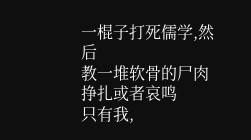一棍子打死儒学,然后
教一堆软骨的尸肉挣扎或者哀鸣
只有我,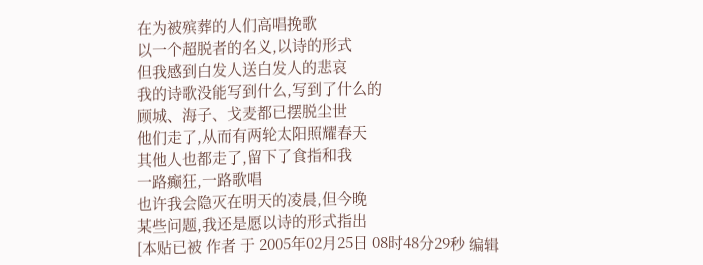在为被殡葬的人们高唱挽歌
以一个超脱者的名义,以诗的形式
但我感到白发人送白发人的悲哀
我的诗歌没能写到什么,写到了什么的
顾城、海子、戈麦都已摆脱尘世
他们走了,从而有两轮太阳照耀春天
其他人也都走了,留下了食指和我
一路癫狂,一路歌唱
也许我会隐灭在明天的凌晨,但今晚
某些问题,我还是愿以诗的形式指出
[本贴已被 作者 于 2005年02月25日 08时48分29秒 编辑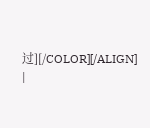过][/COLOR][/ALIGN] |